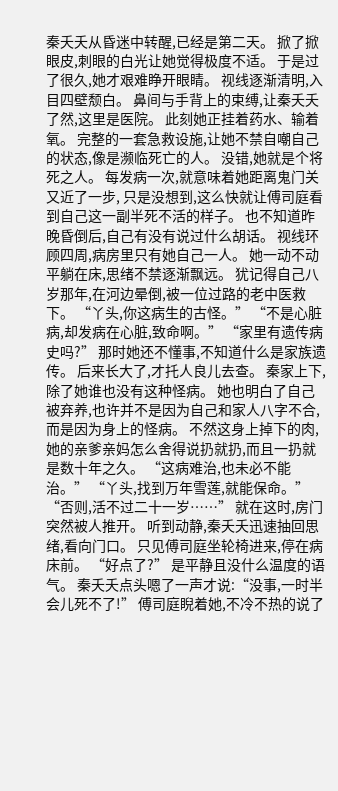秦夭夭从昏迷中转醒,已经是第二天。 掀了掀眼皮,刺眼的白光让她觉得极度不适。 于是过了很久,她才艰难睁开眼睛。 视线逐渐清明,入目四壁颓白。 鼻间与手背上的束缚,让秦夭夭了然,这里是医院。 此刻她正挂着药水、输着氧。 完整的一套急救设施,让她不禁自嘲自己的状态,像是濒临死亡的人。 没错,她就是个将死之人。 每发病一次,就意味着她距离鬼门关又近了一步, 只是没想到,这么快就让傅司庭看到自己这一副半死不活的样子。 也不知道昨晚昏倒后,自己有没有说过什么胡话。 视线环顾四周,病房里只有她自己一人。 她一动不动平躺在床,思绪不禁逐渐飘远。 犹记得自己八岁那年,在河边晕倒,被一位过路的老中医救下。 “丫头,你这病生的古怪。” “不是心脏病,却发病在心脏,致命啊。” “家里有遗传病史吗?” 那时她还不懂事,不知道什么是家族遗传。 后来长大了,才托人良儿去查。 秦家上下,除了她谁也没有这种怪病。 她也明白了自己被弃养,也许并不是因为自己和家人八字不合,而是因为身上的怪病。 不然这身上掉下的肉,她的亲爹亲妈怎么舍得说扔就扔,而且一扔就是数十年之久。 “这病难治,也未必不能治。” “丫头,找到万年雪莲,就能保命。” “否则,活不过二十一岁……” 就在这时,房门突然被人推开。 听到动静,秦夭夭迅速抽回思绪,看向门口。 只见傅司庭坐轮椅进来,停在病床前。 “好点了?” 是平静且没什么温度的语气。 秦夭夭点头嗯了一声才说:“没事,一时半会儿死不了!” 傅司庭睨着她,不冷不热的说了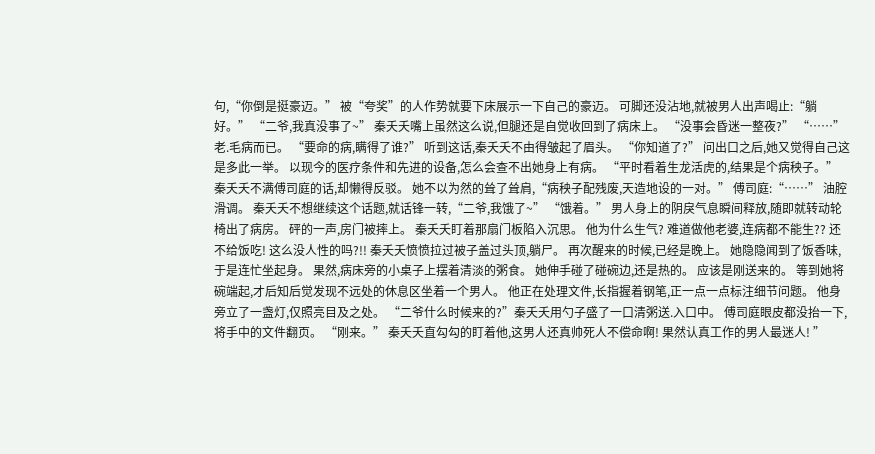句,“你倒是挺豪迈。” 被“夸奖”的人作势就要下床展示一下自己的豪迈。 可脚还没沾地,就被男人出声喝止:“躺好。” “二爷,我真没事了~” 秦夭夭嘴上虽然这么说,但腿还是自觉收回到了病床上。 “没事会昏迷一整夜?” “……”老.毛病而已。 “要命的病,瞒得了谁?” 听到这话,秦夭夭不由得皱起了眉头。 “你知道了?” 问出口之后,她又觉得自己这是多此一举。 以现今的医疗条件和先进的设备,怎么会查不出她身上有病。 “平时看着生龙活虎的,结果是个病秧子。” 秦夭夭不满傅司庭的话,却懒得反驳。 她不以为然的耸了耸肩,“病秧子配残废,天造地设的一对。” 傅司庭:“……” 油腔滑调。 秦夭夭不想继续这个话题,就话锋一转,“二爷,我饿了~” “饿着。” 男人身上的阴戾气息瞬间释放,随即就转动轮椅出了病房。 砰的一声,房门被摔上。 秦夭夭盯着那扇门板陷入沉思。 他为什么生气? 难道做他老婆,连病都不能生?? 还不给饭吃! 这么没人性的吗?!! 秦夭夭愤愤拉过被子盖过头顶,躺尸。 再次醒来的时候,已经是晚上。 她隐隐闻到了饭香味,于是连忙坐起身。 果然,病床旁的小桌子上摆着清淡的粥食。 她伸手碰了碰碗边,还是热的。 应该是刚送来的。 等到她将碗端起,才后知后觉发现不远处的休息区坐着一个男人。 他正在处理文件,长指握着钢笔,正一点一点标注细节问题。 他身旁立了一盏灯,仅照亮目及之处。 “二爷什么时候来的?”秦夭夭用勺子盛了一口清粥送.入口中。 傅司庭眼皮都没抬一下,将手中的文件翻页。 “刚来。” 秦夭夭直勾勾的盯着他,这男人还真帅死人不偿命啊! 果然认真工作的男人最迷人! ”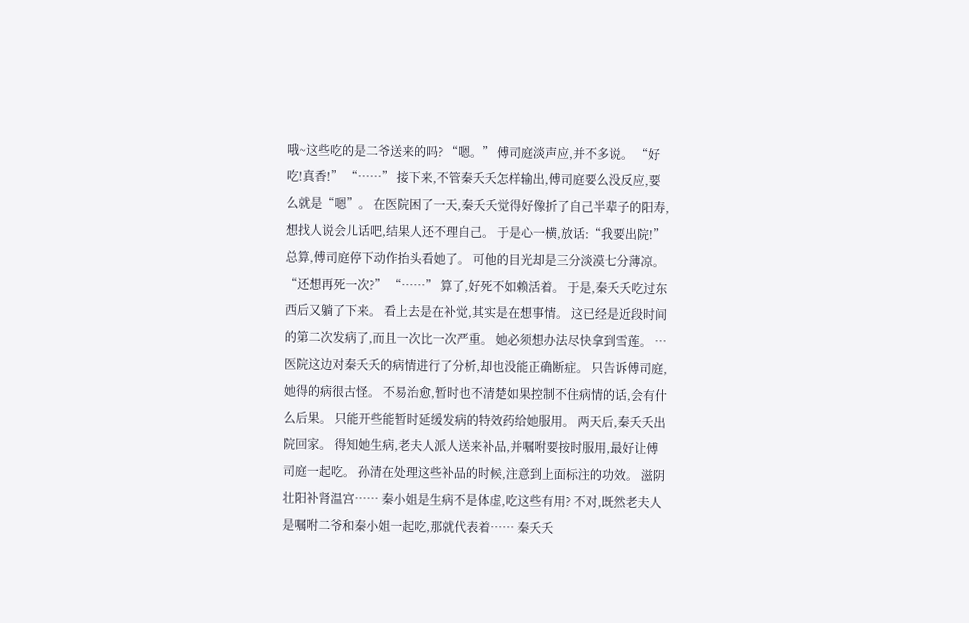哦~这些吃的是二爷送来的吗? “嗯。” 傅司庭淡声应,并不多说。 “好吃!真香!” “……” 接下来,不管秦夭夭怎样输出,傅司庭要么没反应,要么就是“嗯”。 在医院困了一天,秦夭夭觉得好像折了自己半辈子的阳寿,想找人说会儿话吧,结果人还不理自己。 于是心一横,放话:“我要出院!” 总算,傅司庭停下动作抬头看她了。 可他的目光却是三分淡漠七分薄凉。 “还想再死一次?” “……” 算了,好死不如赖活着。 于是,秦夭夭吃过东西后又躺了下来。 看上去是在补觉,其实是在想事情。 这已经是近段时间的第二次发病了,而且一次比一次严重。 她必须想办法尽快拿到雪莲。 … 医院这边对秦夭夭的病情进行了分析,却也没能正确断症。 只告诉傅司庭,她得的病很古怪。 不易治愈,暂时也不清楚如果控制不住病情的话,会有什么后果。 只能开些能暂时延缓发病的特效药给她服用。 两天后,秦夭夭出院回家。 得知她生病,老夫人派人送来补品,并嘱咐要按时服用,最好让傅司庭一起吃。 孙清在处理这些补品的时候,注意到上面标注的功效。 滋阴壮阳补肾温宫…… 秦小姐是生病不是体虚,吃这些有用? 不对,既然老夫人是嘱咐二爷和秦小姐一起吃,那就代表着…… 秦夭夭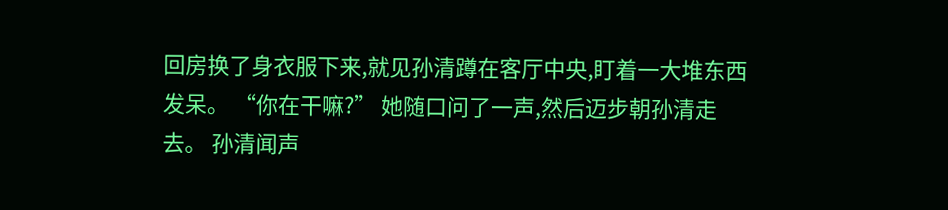回房换了身衣服下来,就见孙清蹲在客厅中央,盯着一大堆东西发呆。 “你在干嘛?” 她随口问了一声,然后迈步朝孙清走去。 孙清闻声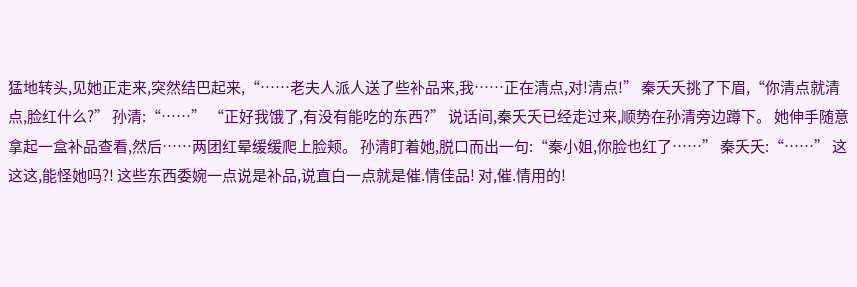猛地转头,见她正走来,突然结巴起来,“……老夫人派人送了些补品来,我……正在清点,对!清点!” 秦夭夭挑了下眉,“你清点就清点,脸红什么?” 孙清:“……” “正好我饿了,有没有能吃的东西?” 说话间,秦夭夭已经走过来,顺势在孙清旁边蹲下。 她伸手随意拿起一盒补品查看,然后……两团红晕缓缓爬上脸颊。 孙清盯着她,脱口而出一句:“秦小姐,你脸也红了……” 秦夭夭:“……” 这这这,能怪她吗?! 这些东西委婉一点说是补品,说直白一点就是催.情佳品! 对,催.情用的!